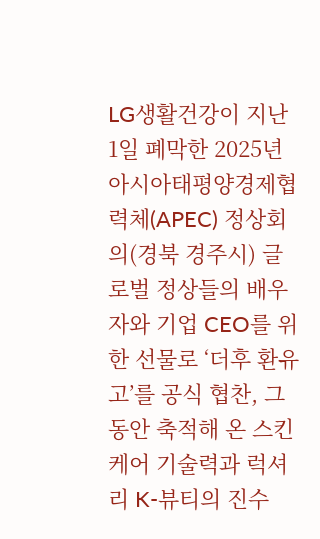LG생활건강이 지난 1일 폐막한 2025년 아시아태평양경제협력체(APEC) 정상회의(경북 경주시) 글로벌 정상들의 배우자와 기업 CEO를 위한 선물로 ‘더후 환유고’를 공식 협찬, 그동안 축적해 온 스킨케어 기술력과 럭셔리 K-뷰티의 진수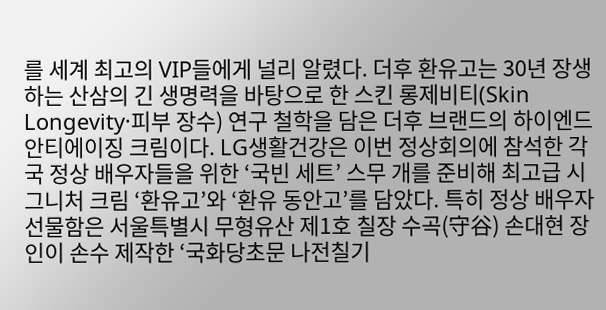를 세계 최고의 VIP들에게 널리 알렸다. 더후 환유고는 30년 장생하는 산삼의 긴 생명력을 바탕으로 한 스킨 롱제비티(Skin Longevity·피부 장수) 연구 철학을 담은 더후 브랜드의 하이엔드 안티에이징 크림이다. LG생활건강은 이번 정상회의에 참석한 각국 정상 배우자들을 위한 ‘국빈 세트’ 스무 개를 준비해 최고급 시그니처 크림 ‘환유고’와 ‘환유 동안고’를 담았다. 특히 정상 배우자 선물함은 서울특별시 무형유산 제1호 칠장 수곡(守谷) 손대현 장인이 손수 제작한 ‘국화당초문 나전칠기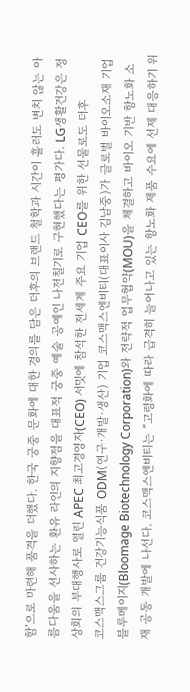함’으로 마련해 품격을 더했다. 한국 궁중 문화에 대한 경의를 담은 더후의 브랜드 철학과 시간이 흘러도 변치 않는 아름다움을 선사하는 환유 라인의 지향점을 대표적 궁중 예술 공예인 나전칠기로 구현했다는 평가다. LG생활건강은 정상회의 부대행사로 열린 APEC 최고경영자(CEO) 서밋에 참석한 전세계 주요 기업 CEO를 위한 선물로도 더후
코스맥스그룹 건강기능식품 ODM(연구·개발·생산) 기업 코스맥스엔비티(대표이사 김남중)가 글로벌 바이오소재 기업 블루메이지(Bloomage Biotechnology Corporation)와 전략적 업무협약(MOU)을 체결하고 바이오 기반 항노화 소재 공동 개발에 나선다. 코스맥스엔비티는 “고령화에 따라 급격히 늘어나고 있는 항노화 제품 수요에 선제 대응하기 위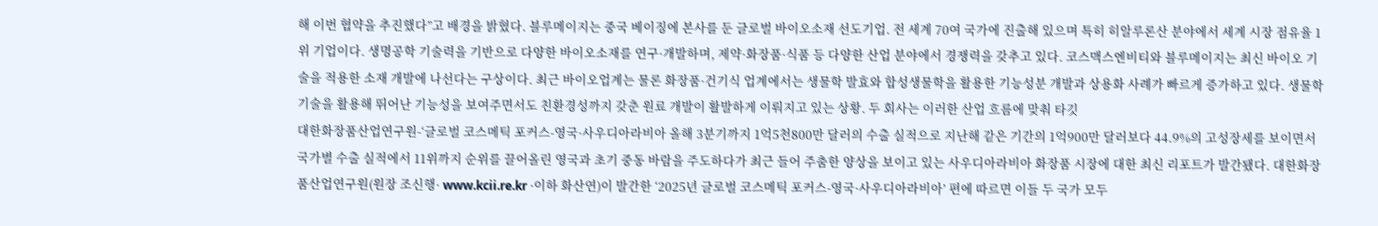해 이번 협약을 추진했다”고 배경을 밝혔다. 블루메이지는 중국 베이징에 본사를 둔 글로벌 바이오소재 선도기업. 전 세계 70여 국가에 진출해 있으며 특히 히알루론산 분야에서 세계 시장 점유율 1위 기업이다. 생명공학 기술력을 기반으로 다양한 바이오소재를 연구·개발하며, 제약·화장품·식품 등 다양한 산업 분야에서 경쟁력을 갖추고 있다. 코스맥스엔비티와 블루메이지는 최신 바이오 기술을 적용한 소재 개발에 나선다는 구상이다. 최근 바이오업계는 물론 화장품·건기식 업계에서는 생물학 발효와 합성생물학을 활용한 기능성분 개발과 상용화 사례가 빠르게 증가하고 있다. 생물학 기술을 활용해 뛰어난 기능성을 보여주면서도 친환경성까지 갖춘 원료 개발이 활발하게 이뤄지고 있는 상황. 두 회사는 이러한 산업 흐름에 맞춰 타깃
대한화장품산업연구원-‘글로벌 코스메틱 포커스-영국·사우디아라비아 올해 3분기까지 1억5천800만 달러의 수출 실적으로 지난해 같은 기간의 1억900만 달러보다 44.9%의 고성장세를 보이면서 국가별 수출 실적에서 11위까지 순위를 끌어올린 영국과 초기 중동 바람을 주도하다가 최근 들어 주춤한 양상을 보이고 있는 사우디아라비아 화장품 시장에 대한 최신 리포트가 발간됐다. 대한화장품산업연구원(원장 조신행· www.kcii.re.kr ·이하 화산연)이 발간한 ‘2025년 글로벌 코스메틱 포커스-영국·사우디아라비아’ 편에 따르면 이들 두 국가 모두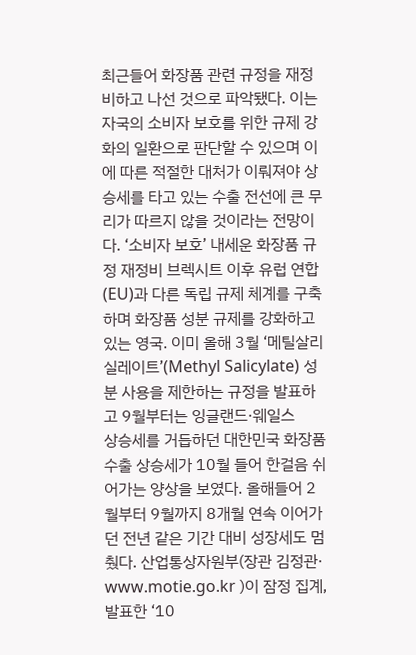최근들어 화장품 관련 규정을 재정비하고 나선 것으로 파악됐다. 이는 자국의 소비자 보호를 위한 규제 강화의 일환으로 판단할 수 있으며 이에 따른 적절한 대처가 이뤄져야 상승세를 타고 있는 수출 전선에 큰 무리가 따르지 않을 것이라는 전망이다. ‘소비자 보호’ 내세운 화장품 규정 재정비 브렉시트 이후 유럽 연합(EU)과 다른 독립 규제 체계를 구축하며 화장품 성분 규제를 강화하고 있는 영국. 이미 올해 3월 ‘메틸살리실레이트’(Methyl Salicylate) 성분 사용을 제한하는 규정을 발표하고 9월부터는 잉글랜드·웨일스
상승세를 거듭하던 대한민국 화장품 수출 상승세가 10월 들어 한걸음 쉬어가는 양상을 보였다. 올해들어 2월부터 9월까지 8개월 연속 이어가던 전년 같은 기간 대비 성장세도 멈췄다. 산업통상자원부(장관 김정관· www.motie.go.kr )이 잠정 집계, 발표한 ‘10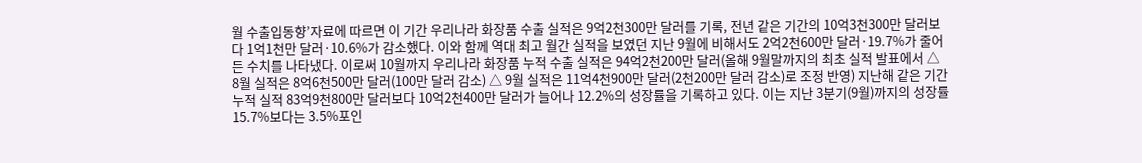월 수출입동향’자료에 따르면 이 기간 우리나라 화장품 수출 실적은 9억2천300만 달러를 기록, 전년 같은 기간의 10억3천300만 달러보다 1억1천만 달러·10.6%가 감소했다. 이와 함께 역대 최고 월간 실적을 보였던 지난 9월에 비해서도 2억2천600만 달러·19.7%가 줄어든 수치를 나타냈다. 이로써 10월까지 우리나라 화장품 누적 수출 실적은 94억2천200만 달러(올해 9월말까지의 최초 실적 발표에서 △ 8월 실적은 8억6천500만 달러(100만 달러 감소) △ 9월 실적은 11억4천900만 달러(2천200만 달러 감소)로 조정 반영) 지난해 같은 기간 누적 실적 83억9천800만 달러보다 10억2천400만 달러가 늘어나 12.2%의 성장률을 기록하고 있다. 이는 지난 3분기(9월)까지의 성장률 15.7%보다는 3.5%포인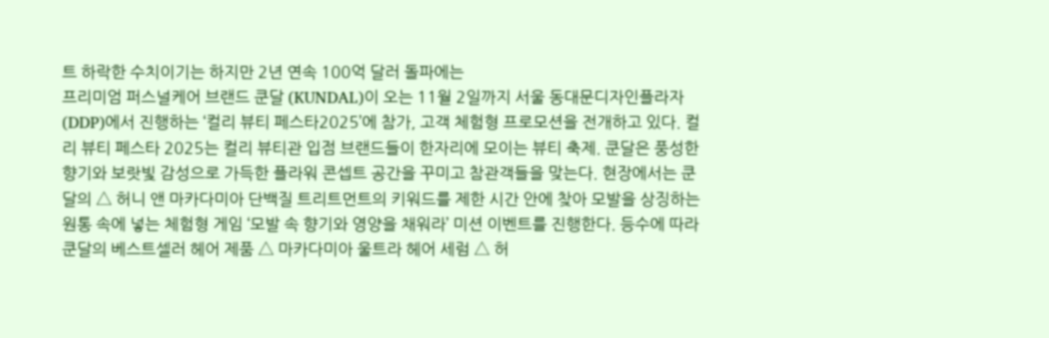트 하락한 수치이기는 하지만 2년 연속 100억 달러 돌파에는
프리미엄 퍼스널케어 브랜드 쿤달 (KUNDAL)이 오는 11월 2일까지 서울 동대문디자인플라자(DDP)에서 진행하는 ‘컬리 뷰티 페스타2025’에 참가, 고객 체험형 프로모션을 전개하고 있다. 컬리 뷰티 페스타 2025는 컬리 뷰티관 입점 브랜드들이 한자리에 모이는 뷰티 축제. 쿤달은 풍성한 향기와 보랏빛 감성으로 가득한 플라워 콘셉트 공간을 꾸미고 참관객들을 맞는다. 현장에서는 쿤달의 △ 허니 앤 마카다미아 단백질 트리트먼트의 키워드를 제한 시간 안에 찾아 모발을 상징하는 원통 속에 넣는 체험형 게임 ‘모발 속 향기와 영양을 채워라’ 미션 이벤트를 진행한다. 등수에 따라 쿤달의 베스트셀러 헤어 제품 △ 마카다미아 울트라 헤어 세럼 △ 허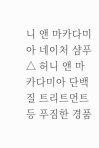니 앤 마카다미아 네이처 샴푸 △ 허니 앤 마카다미아 단백질 트리트먼트 등 푸짐한 경품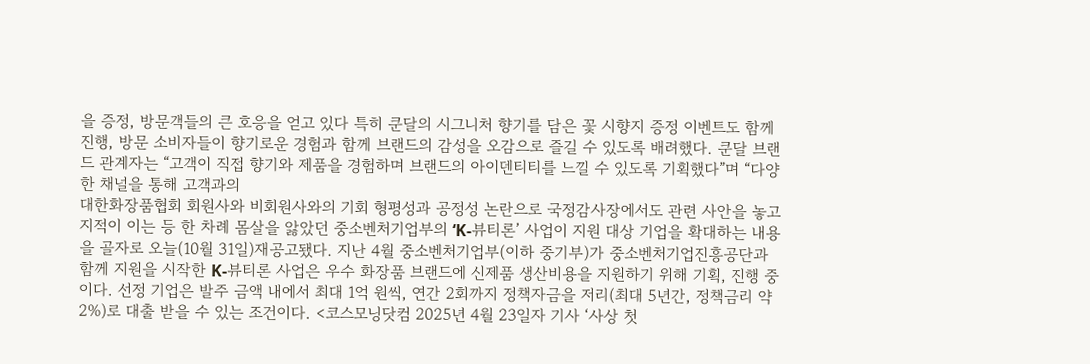을 증정, 방문객들의 큰 호응을 얻고 있다 특히 쿤달의 시그니처 향기를 담은 꽃 시향지 증정 이벤트도 함께 진행, 방문 소비자들이 향기로운 경험과 함께 브랜드의 감성을 오감으로 즐길 수 있도록 배려했다. 쿤달 브랜드 관계자는 “고객이 직접 향기와 제품을 경험하며 브랜드의 아이덴티티를 느낄 수 있도록 기획했다”며 “다양한 채널을 통해 고객과의
대한화장품협회 회원사와 비회원사와의 기회 형평성과 공정성 논란으로 국정감사장에서도 관련 사안을 놓고 지적이 이는 등 한 차례 몸살을 앓았던 중소벤처기업부의 ‘K-뷰티론’ 사업이 지원 대상 기업을 확대하는 내용을 골자로 오늘(10월 31일)재공고됐다. 지난 4월 중소벤처기업부(이하 중기부)가 중소벤처기업진흥공단과 함께 지원을 시작한 K-뷰티론 사업은 우수 화장품 브랜드에 신제품 생산비용을 지원하기 위해 기획, 진행 중이다. 선정 기업은 발주 금액 내에서 최대 1억 원씩, 연간 2회까지 정책자금을 저리(최대 5년간, 정책금리 약 2%)로 대출 받을 수 있는 조건이다. <코스모닝닷컴 2025년 4월 23일자 기사 ‘사상 첫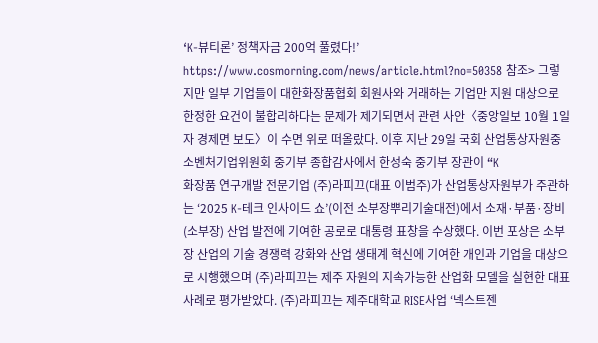‘K-뷰티론’ 정책자금 200억 풀렸다!’ https://www.cosmorning.com/news/article.html?no=50358 참조> 그렇지만 일부 기업들이 대한화장품협회 회원사와 거래하는 기업만 지원 대상으로 한정한 요건이 불합리하다는 문제가 제기되면서 관련 사안〈중앙일보 10월 1일자 경제면 보도〉이 수면 위로 떠올랐다. 이후 지난 29일 국회 산업통상자원중소벤처기업위원회 중기부 종합감사에서 한성숙 중기부 장관이 “K
화장품 연구개발 전문기업 (주)라피끄(대표 이범주)가 산업통상자원부가 주관하는 ‘2025 K-테크 인사이드 쇼’(이전 소부장뿌리기술대전)에서 소재·부품·장비(소부장) 산업 발전에 기여한 공로로 대통령 표창을 수상했다. 이번 포상은 소부장 산업의 기술 경쟁력 강화와 산업 생태계 혁신에 기여한 개인과 기업을 대상으로 시행했으며 (주)라피끄는 제주 자원의 지속가능한 산업화 모델을 실현한 대표 사례로 평가받았다. (주)라피끄는 제주대학교 RISE사업 ‘넥스트젠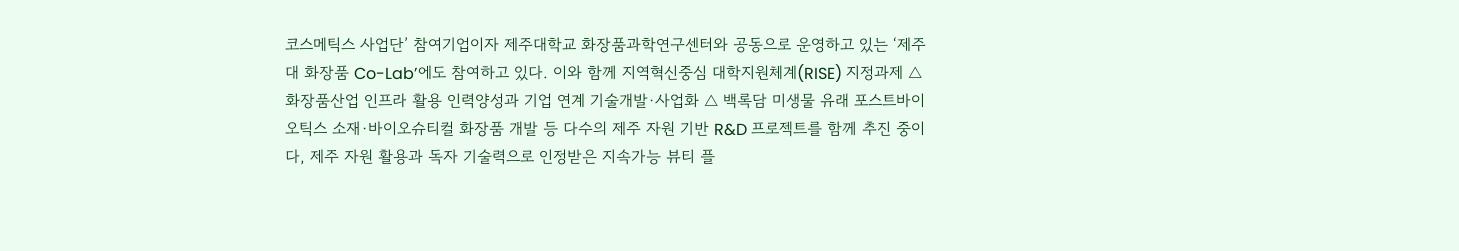코스메틱스 사업단’ 참여기업이자 제주대학교 화장품과학연구센터와 공동으로 운영하고 있는 ‘제주대 화장품 Co-Lab’에도 참여하고 있다. 이와 함께 지역혁신중심 대학지원체계(RISE) 지정과제 △ 화장품산업 인프라 활용 인력양성과 기업 연계 기술개발·사업화 △ 백록담 미생물 유래 포스트바이오틱스 소재·바이오슈티컬 화장품 개발 등 다수의 제주 자원 기반 R&D 프로젝트를 함께 추진 중이다, 제주 자원 활용과 독자 기술력으로 인정받은 지속가능 뷰티 플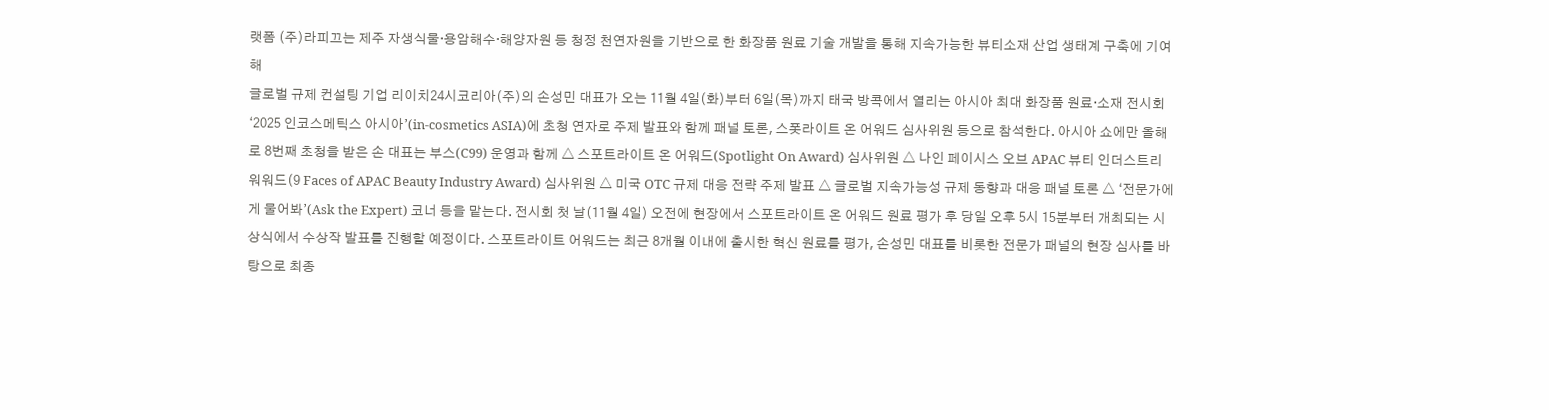랫폼 (주)라피끄는 제주 자생식물·용암해수·해양자원 등 청정 천연자원을 기반으로 한 화장품 원료 기술 개발을 통해 지속가능한 뷰티소재 산업 생태계 구축에 기여해
글로벌 규제 컨설팅 기업 리이치24시코리아(주)의 손성민 대표가 오는 11월 4일(화)부터 6일(목)까지 태국 방콕에서 열리는 아시아 최대 화장품 원료·소재 전시회 ‘2025 인코스메틱스 아시아’(in-cosmetics ASIA)에 초청 연자로 주제 발표와 함께 패널 토론, 스폿라이트 온 어워드 심사위원 등으로 참석한다. 아시아 쇼에만 올해로 8번째 초청을 받은 손 대표는 부스(C99) 운영과 함께 △ 스포트라이트 온 어워드(Spotlight On Award) 심사위원 △ 나인 페이시스 오브 APAC 뷰티 인더스트리 워워드(9 Faces of APAC Beauty Industry Award) 심사위원 △ 미국 OTC 규제 대응 전략 주제 발표 △ 글로벌 지속가능성 규제 동향과 대응 패널 토론 △ ‘전문가에게 물어봐’(Ask the Expert) 코너 등을 맡는다. 전시회 첫 날(11월 4일) 오전에 현장에서 스포트라이트 온 어워드 원료 평가 후 당일 오후 5시 15분부터 개최되는 시상식에서 수상작 발표를 진행할 예정이다. 스포트라이트 어워드는 최근 8개월 이내에 출시한 혁신 원료를 평가, 손성민 대표를 비롯한 전문가 패널의 현장 심사를 바탕으로 최종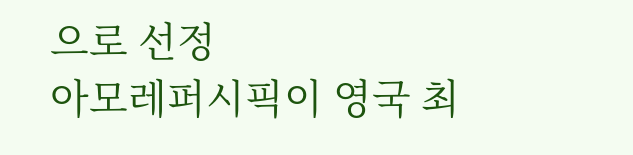으로 선정
아모레퍼시픽이 영국 최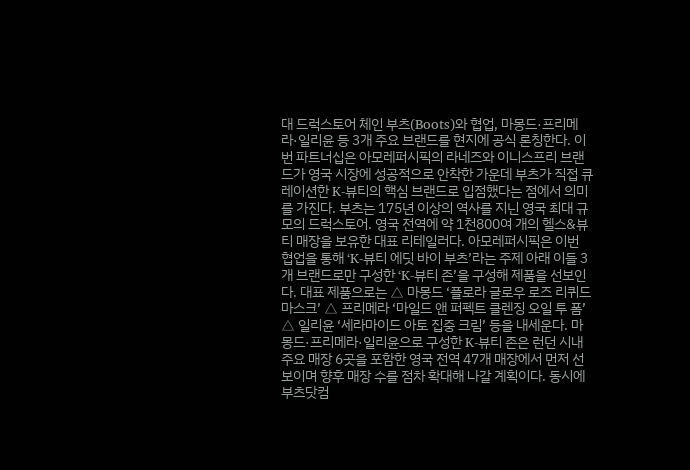대 드럭스토어 체인 부츠(Boots)와 협업, 마몽드·프리메라·일리윤 등 3개 주요 브랜드를 현지에 공식 론칭한다. 이번 파트너십은 아모레퍼시픽의 라네즈와 이니스프리 브랜드가 영국 시장에 성공적으로 안착한 가운데 부츠가 직접 큐레이션한 K-뷰티의 핵심 브랜드로 입점했다는 점에서 의미를 가진다. 부츠는 175년 이상의 역사를 지닌 영국 최대 규모의 드럭스토어. 영국 전역에 약 1천800여 개의 헬스&뷰티 매장을 보유한 대표 리테일러다. 아모레퍼시픽은 이번 협업을 통해 ‘K-뷰티 에딧 바이 부츠’라는 주제 아래 이들 3개 브랜드로만 구성한 ‘K-뷰티 존’을 구성해 제품을 선보인다. 대표 제품으로는 △ 마몽드 ‘플로라 글로우 로즈 리퀴드 마스크’ △ 프리메라 ‘마일드 앤 퍼펙트 클렌징 오일 투 폼’ △ 일리윤 ‘세라마이드 아토 집중 크림’ 등을 내세운다. 마몽드·프리메라·일리윤으로 구성한 K-뷰티 존은 런던 시내 주요 매장 6곳을 포함한 영국 전역 47개 매장에서 먼저 선보이며 향후 매장 수를 점차 확대해 나갈 계획이다. 동시에 부츠닷컴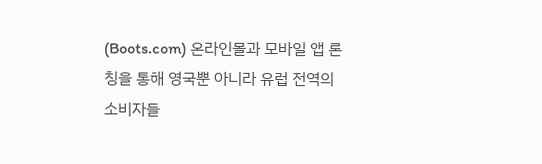(Boots.com) 온라인몰과 모바일 앱 론칭을 통해 영국뿐 아니라 유럽 전역의 소비자들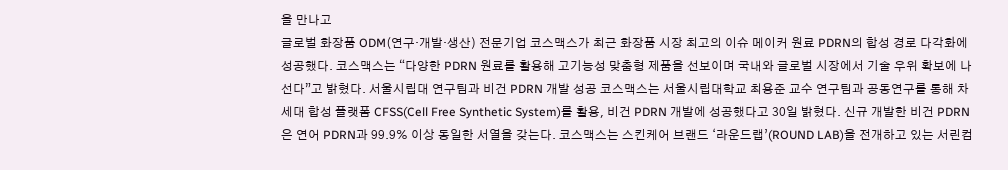을 만나고
글로벌 화장품 ODM(연구·개발·생산) 전문기업 코스맥스가 최근 화장품 시장 최고의 이슈 메이커 원료 PDRN의 합성 경로 다각화에 성공했다. 코스맥스는 “다양한 PDRN 원료를 활용해 고기능성 맞춤형 제품을 선보이며 국내와 글로벌 시장에서 기술 우위 확보에 나선다”고 밝혔다. 서울시립대 연구팀과 비건 PDRN 개발 성공 코스맥스는 서울시립대학교 최용준 교수 연구팀과 공동연구를 통해 차세대 합성 플랫폼 CFSS(Cell Free Synthetic System)를 활용, 비건 PDRN 개발에 성공했다고 30일 밝혔다. 신규 개발한 비건 PDRN은 연어 PDRN과 99.9% 이상 동일한 서열을 갖는다. 코스맥스는 스킨케어 브랜드 ‘라운드랩’(ROUND LAB)을 전개하고 있는 서린컴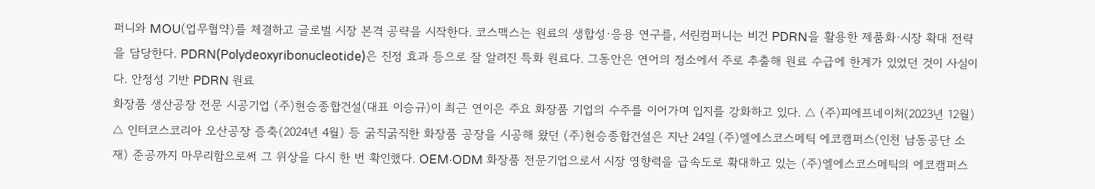퍼니와 MOU(업무협약)를 체결하고 글로벌 시장 본격 공략을 시작한다. 코스맥스는 원료의 생합성·응용 연구를, 서린컴퍼니는 비건 PDRN을 활용한 제품화·시장 확대 전략을 담당한다. PDRN(Polydeoxyribonucleotide)은 진정 효과 등으로 잘 알려진 특화 원료다. 그동안은 연어의 정소에서 주로 추출해 원료 수급에 한계가 있었던 것이 사실이다. 안정성 기반 PDRN 원료
화장품 생산공장 전문 시공기업 (주)현승종합건설(대표 이승규)이 최근 연이은 주요 화장품 기업의 수주를 이어가며 입지를 강화하고 있다. △ (주)피에프네이처(2023년 12월) △ 인터코스코리아 오산공장 증축(2024년 4월) 등 굵직굵직한 화장품 공장을 시공해 왔던 (주)현승종합건설은 지난 24일 (주)엘에스코스메틱 에코캠퍼스(인천 남동공단 소재) 준공까지 마무리함으로써 그 위상을 다시 한 번 확인했다. OEM·ODM 화장품 전문기업으로서 시장 영향력을 급속도로 확대하고 있는 (주)엘에스코스메틱의 에코캠퍼스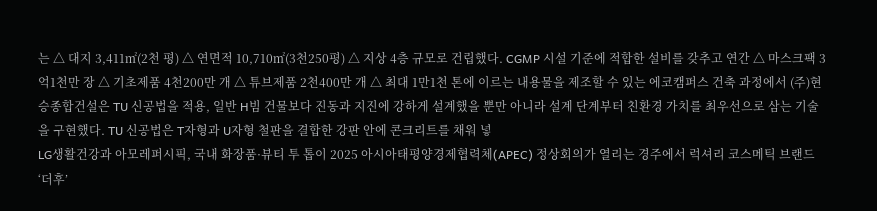는 △ 대지 3,411㎡(2천 평) △ 연면적 10,710㎡(3천250평) △ 지상 4층 규모로 건립했다. CGMP 시설 기준에 적합한 설비를 갖추고 연간 △ 마스크팩 3억1천만 장 △ 기초제품 4천200만 개 △ 튜브제품 2천400만 개 △ 최대 1만1천 톤에 이르는 내용물을 제조할 수 있는 에코캠퍼스 건축 과정에서 (주)현승종합건설은 TU 신공법을 적용, 일반 H빔 건물보다 진동과 지진에 강하게 설계했을 뿐만 아니라 설계 단계부터 친환경 가치를 최우선으로 삼는 기술을 구현했다. TU 신공법은 T자형과 U자형 철판을 결합한 강판 안에 콘크리트를 채워 넣
LG생활건강과 아모레퍼시픽, 국내 화장품·뷰티 투 톱이 2025 아시아태평양경제협력체(APEC) 정상회의가 열리는 경주에서 럭셔리 코스메틱 브랜드 ‘더후’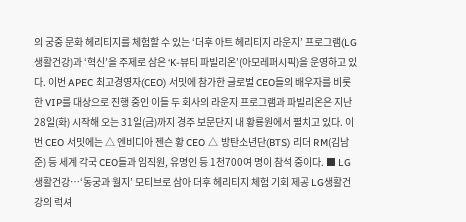의 궁중 문화 헤리티지를 체험할 수 있는 ‘더후 아트 헤리티지 라운지’ 프로그램(LG생활건강)과 ‘혁신’을 주제로 삼은 ‘K-뷰티 파빌리온’(아모레퍼시픽)을 운영하고 있다. 이번 APEC 최고경영자(CEO) 서밋에 참가한 글로벌 CEO들의 배우자를 비롯한 VIP를 대상으로 진행 중인 이들 두 회사의 라운지 프로그램과 파빌리온은 지난 28일(화) 시작해 오는 31일(금)까지 경주 보문단지 내 황룡원에서 펼치고 있다. 이번 CEO 서밋에는 △ 엔비디아 젠슨 황 CEO △ 방탄소년단(BTS) 리더 RM(김남준) 등 세계 각국 CEO들과 임직원, 유명인 등 1천700여 명이 참석 중이다. ■ LG생활건강…‘동궁과 월지’ 모티브로 삼아 더후 헤리티지 체험 기회 제공 LG생활건강의 럭셔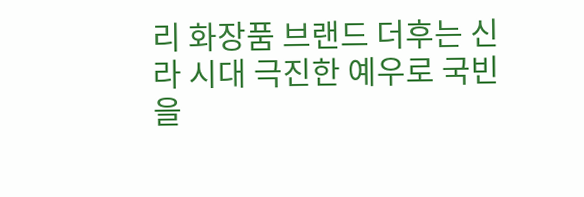리 화장품 브랜드 더후는 신라 시대 극진한 예우로 국빈을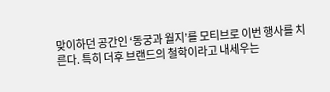맞이하던 공간인 ‘동궁과 월지’를 모티브로 이번 행사를 치른다. 특히 더후 브랜드의 철학이라고 내세우는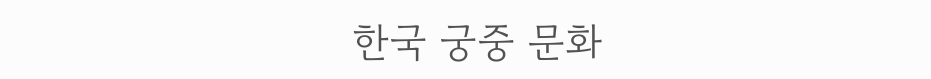한국 궁중 문화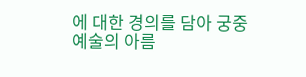에 대한 경의를 담아 궁중 예술의 아름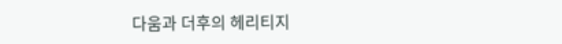다움과 더후의 헤리티지